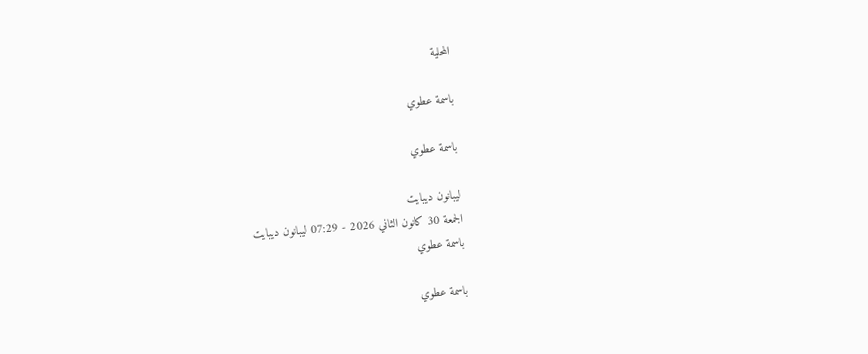المحلية

باسمة عطوي

باسمة عطوي

ليبانون ديبايت
الجمعة 30 كانون الثاني 2026 - 07:29 ليبانون ديبايت
باسمة عطوي

باسمة عطوي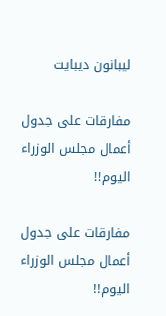ليبانون ديبايت

مفارقات على جدول أعمال مجلس الوزراء اليوم!!

مفارقات على جدول أعمال مجلس الوزراء اليوم!!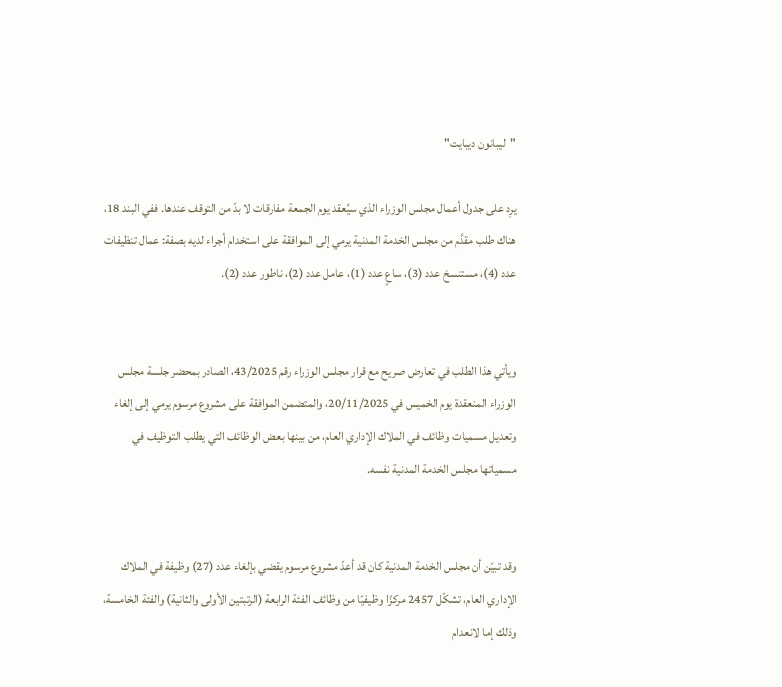"ليبانون ديبايت"

يرِد على جدول أعمال مجلس الوزراء الذي سيُعقد يوم الجمعة مفارقات لا بدّ من التوقف عندها. ففي البند 18، هناك طلب مقدَّم من مجلس الخدمة المدنية يرمي إلى الموافقة على استخدام أجراء لديه بصفة: عمال تنظيفات عدد (4)، مستنسخ عدد (3)، ساعٍ عدد (1)، عامل عدد (2)، ناطور عدد (2).


ويأتي هذا الطلب في تعارض صريح مع قرار مجلس الوزراء رقم 43/2025، الصادر بمحضر جلسة مجلس الوزراء المنعقدة يوم الخميس في 20/11/2025، والمتضمن الموافقة على مشروع مرسوم يرمي إلى إلغاء وتعديل مسميات وظائف في الملاك الإداري العام، من بينها بعض الوظائف التي يطلب التوظيف في مسمياتها مجلس الخدمة المدنية نفسه.


وقد تبيّن أن مجلس الخدمة المدنية كان قد أعدّ مشروع مرسوم يقضي بإلغاء عدد (27) وظيفة في الملاك الإداري العام، تشكّل 2457 مركزًا وظيفيًا من وظائف الفئة الرابعة (الرتبتين الأولى والثانية) والفئة الخامسة، وذلك إما لانعدام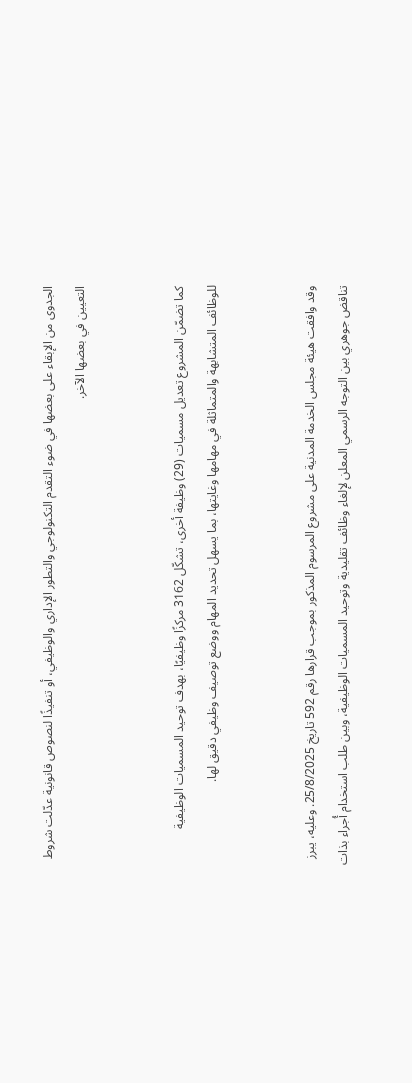الجدوى من الإبقاء على بعضها في ضوء التقدم التكنولوجي والتطور الإداري والوظيفي، أو تنفيذًا لنصوص قانونية عدّلت شروط التعيين في بعضها الآخر.


كما تضمّن المشروع تعديل مسميات (29) وظيفة أخرى، تشكّل 3162 مركزًا وظيفيًا، بهدف توحيد المسميات الوظيفية للوظائف المتشابهة والمتماثلة في مهامها وغايتها، بما يسهل تحديد المهام ووضع توصيف وظيفي دقيق لها.


وقد وافقت هيئة مجلس الخدمة المدنية على مشروع المرسوم المذكور بموجب قرارها رقم 592 تاريخ 25/8/2025. وعليه، يبرز تناقض جوهري بين التوجه الرسمي المعلن لإلغاء وظائف تقليدية وتوحيد المسميات الوظيفية، وبين طلب استخدام أُجراء بذات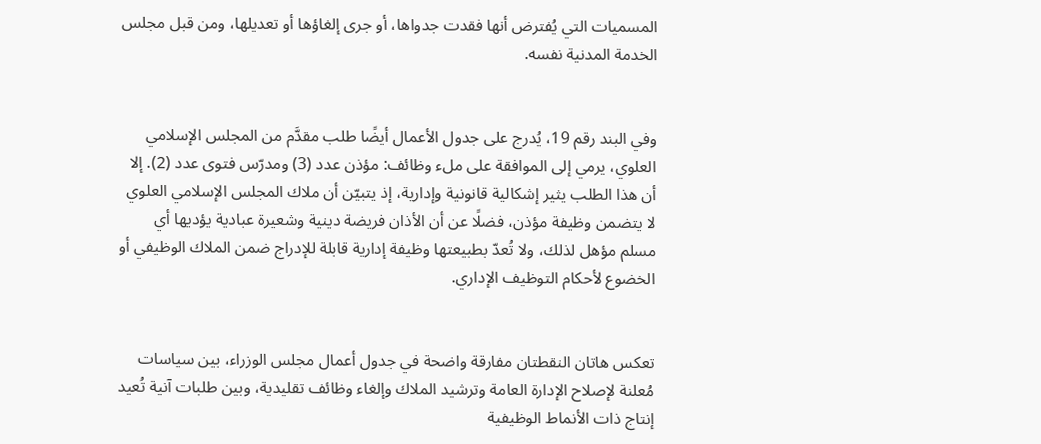المسميات التي يُفترض أنها فقدت جدواها، أو جرى إلغاؤها أو تعديلها، ومن قبل مجلس الخدمة المدنية نفسه.


وفي البند رقم 19، يُدرج على جدول الأعمال أيضًا طلب مقدَّم من المجلس الإسلامي العلوي، يرمي إلى الموافقة على ملء وظائف: مؤذن عدد (3) ومدرّس فتوى عدد (2). إلا أن هذا الطلب يثير إشكالية قانونية وإدارية، إذ يتبيّن أن ملاك المجلس الإسلامي العلوي لا يتضمن وظيفة مؤذن، فضلًا عن أن الأذان فريضة دينية وشعيرة عبادية يؤديها أي مسلم مؤهل لذلك، ولا تُعدّ بطبيعتها وظيفة إدارية قابلة للإدراج ضمن الملاك الوظيفي أو الخضوع لأحكام التوظيف الإداري.


تعكس هاتان النقطتان مفارقة واضحة في جدول أعمال مجلس الوزراء، بين سياسات مُعلنة لإصلاح الإدارة العامة وترشيد الملاك وإلغاء وظائف تقليدية، وبين طلبات آنية تُعيد إنتاج ذات الأنماط الوظيفية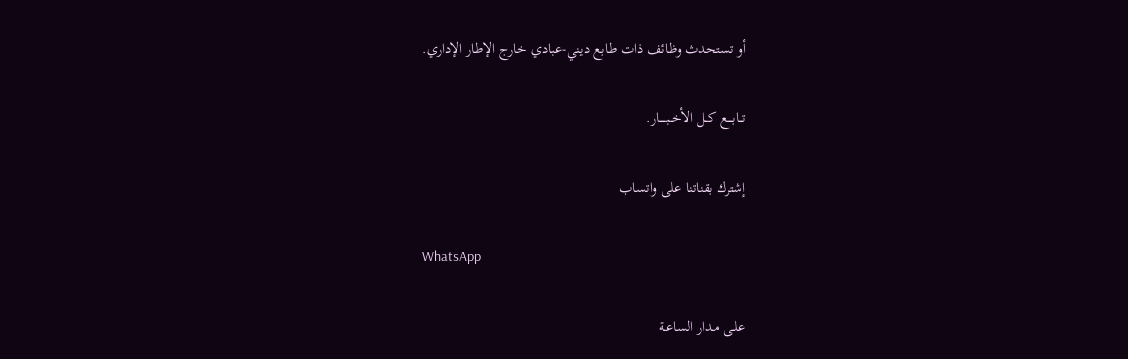أو تستحدث وظائف ذات طابع ديني-عبادي خارج الإطار الإداري.

تــابــــع كــل الأخــبـــــار.

إشترك بقناتنا على واتساب

WhatsApp

علـى مـدار الساعـة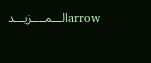arrowالـــمــــزيـــد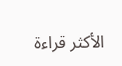الأكثر قراءة